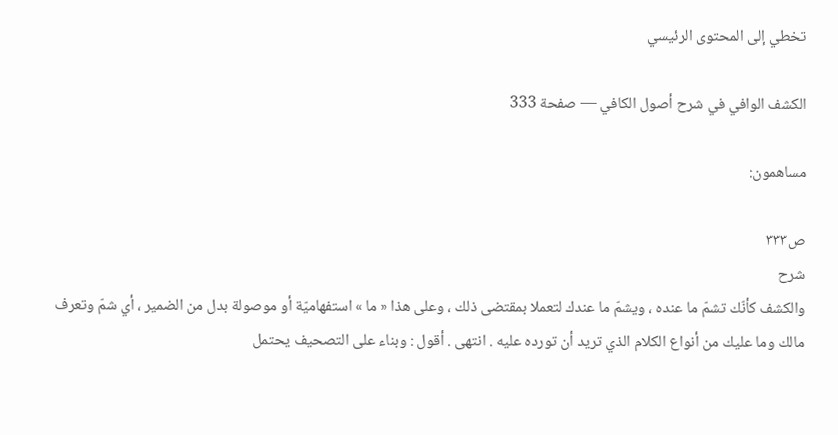تخطي إلى المحتوى الرئيسي

الكشف الوافي في شرح أصول الكافي — صفحة 333

مساهمون:

ص٣٣٣
شرح
والكشف كأنّك تشمّ ما عنده ، ويشمّ ما عندك لتعملا بمقتضى ذلك ، وعلى هذا « ما » استفهاميّة أو موصولة بدل من الضمير ، أي شمّ وتعرف مالك وما عليك من أنواع الكلام الذي تريد أن تورده عليه . انتهى . أقول : وبناء على التصحيف يحتمل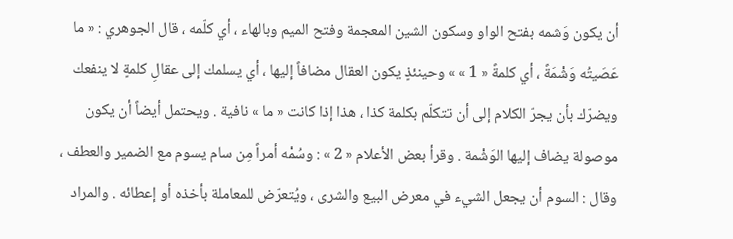أن يكون وَشمه بفتح الواو وسكون الشين المعجمة وفتح الميم وبالهاء ، أي كلّمه ، قال الجوهري : « ما عَصَيتُه وَشْمَةً ، أي كلمةً « 1 » » وحينئذٍ يكون العقال مضافاً إليها ، أي يسلمك إلى عقالِ كلمةٍ لا ينفعك ويضرّك بأن يجرّ الكلام إلى أن تتكلّم بكلمة كذا ، هذا إذا كانت « ما » نافية . ويحتمل أيضاً أن يكون موصولة يضاف إليها الوَشْمة . وقرأ بعض الأعلام « 2 » : وسُمْه أمراً مِن سام يسوم مع الضمير والعطف ، وقال : السوم أن يجعل الشيء في معرض البيع والشرى ، ويُتعرّض للمعاملة بأخذه أو إعطائه . والمراد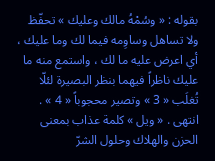بقوله : « وسُمْهُ مالك وعليك » تحفّظ ولا تساهل وساوِمه فيما لك وما عليك ، أي اعرض عليه ما لك ، واستمع منه ما عليك ناظراً فيهما بنظر البصيرة لئلّا تُغلَب « 3 » وتصير محجوباً « 4 » . انتهى . « ويل » كلمة عذاب بمعنى الحزن والهلاك وحلول الشرّ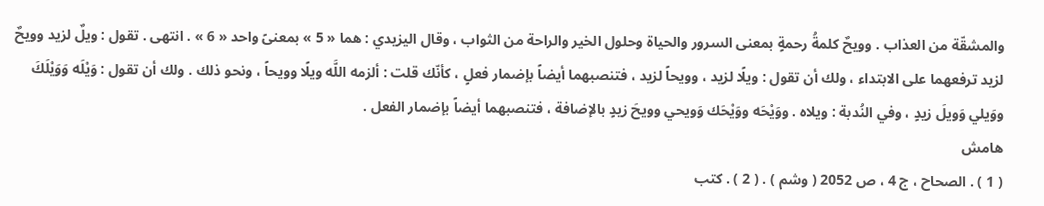والمشقّة من العذاب . وويحٌ كلمةُ رحمةٍ بمعنى السرور والحياة وحلول الخير والراحة من الثواب ، وقال اليزيدي : هما « 5 » بمعنىً واحد « 6 » . انتهى . تقول : ويلٌ لزيد وويحٌ لزيد ترفعهما على الابتداء ، ولك أن تقول : ويلًا لزيد ، وويحاً لزيد ، فتنصبهما أيضاً بإضمار فعلٍ ، كأنّك قلت : ألزمه اللَّه ويلًا وويحاً ، ونحو ذلك . ولك أن تقول : وَيْلَه وَوَيْلَكَ ووَيلي وَويلَ زيدٍ ، وفي النُدبة : ويلاه . ووَيْحَه ووَيْحَك وَويحي وويحَ زيدٍ بالإضافة ، فتنصبهما أيضاً بإضمار الفعل .
هامش
( 1 ) . الصحاح ، ج 4 ، ص 2052 ( وشم ) . ( 2 ) . كتب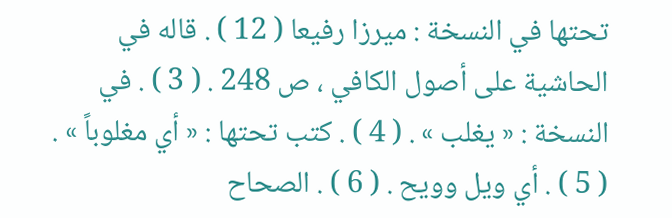تحتها في النسخة : ميرزا رفيعا ( 12 ) . قاله في الحاشية على أصول الكافي ، ص 248 . ( 3 ) . في النسخة : « يغلب » . ( 4 ) . كتب تحتها : « أي مغلوباً » . ( 5 ) . أي ويل وويح . ( 6 ) . الصحاح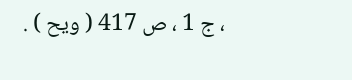، ج 1 ، ص 417 ( ويح ) .